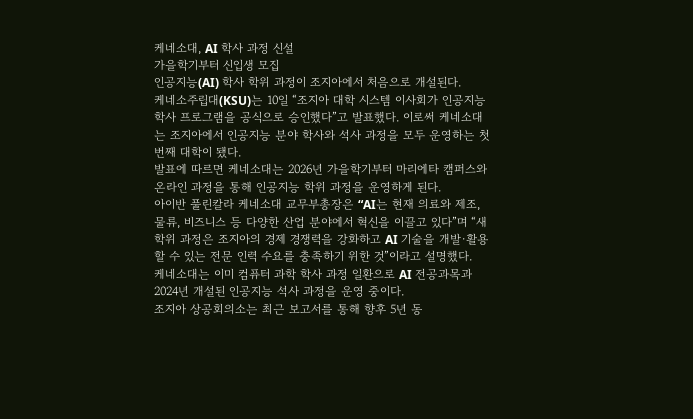케네소대, AI 학사 과정 신설
가을학기부터 신입생 모집
인공지능(AI) 학사 학위 과정이 조지아에서 처음으로 개설된다.
케네소주립대(KSU)는 10일 “조지아 대학 시스템 이사회가 인공지능 학사 프로그램을 공식으로 승인했다”고 발표했다. 이로써 케네소대는 조지아에서 인공지능 분야 학사와 석사 과정을 모두 운영하는 첫 번째 대학이 됐다.
발표에 따르면 케네소대는 2026년 가을학기부터 마리에타 캠퍼스와 온라인 과정을 통해 인공지능 학위 과정을 운영하게 된다.
아이반 풀린칼라 케네소대 교무부총장은 “AI는 현재 의료와 제조, 물류, 비즈니스 등 다양한 산업 분야에서 혁신을 이끌고 있다”며 “새 학위 과정은 조지아의 경제 경쟁력을 강화하고 AI 기술을 개발·활용할 수 있는 전문 인력 수요를 충족하기 위한 것”이라고 설명했다.
케네소대는 이미 컴퓨터 과학 학사 과정 일환으로 AI 전공과목과 2024년 개설된 인공지능 석사 과정을 운영 중이다.
조지아 상공회의소는 최근 보고서를 통해 향후 5년 동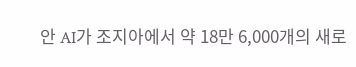안 AI가 조지아에서 약 18만 6,000개의 새로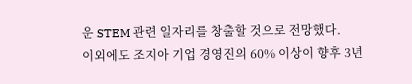운 STEM 관련 일자리를 창출할 것으로 전망했다.
이외에도 조지아 기업 경영진의 60% 이상이 향후 3년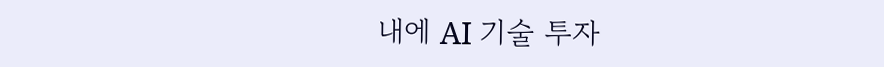내에 AI 기술 투자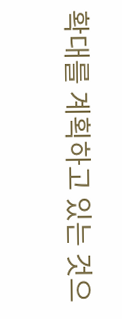확대를 계획하고 있는 것으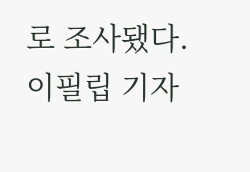로 조사됐다.
이필립 기자